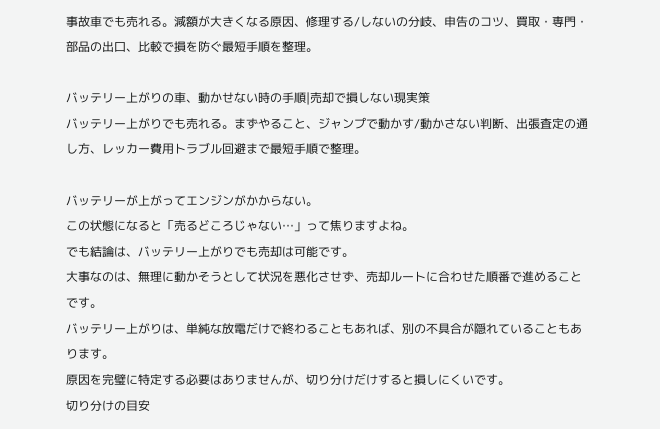事故車でも売れる。減額が大きくなる原因、修理する/しないの分岐、申告のコツ、買取・専門・部品の出口、比較で損を防ぐ最短手順を整理。

バッテリー上がりの車、動かせない時の手順|売却で損しない現実策
バッテリー上がりでも売れる。まずやること、ジャンプで動かす/動かさない判断、出張査定の通し方、レッカー費用トラブル回避まで最短手順で整理。

バッテリーが上がってエンジンがかからない。
この状態になると「売るどころじゃない…」って焦りますよね。
でも結論は、バッテリー上がりでも売却は可能です。
大事なのは、無理に動かそうとして状況を悪化させず、売却ルートに合わせた順番で進めることです。
バッテリー上がりは、単純な放電だけで終わることもあれば、別の不具合が隠れていることもあります。
原因を完璧に特定する必要はありませんが、切り分けだけすると損しにくいです。
切り分けの目安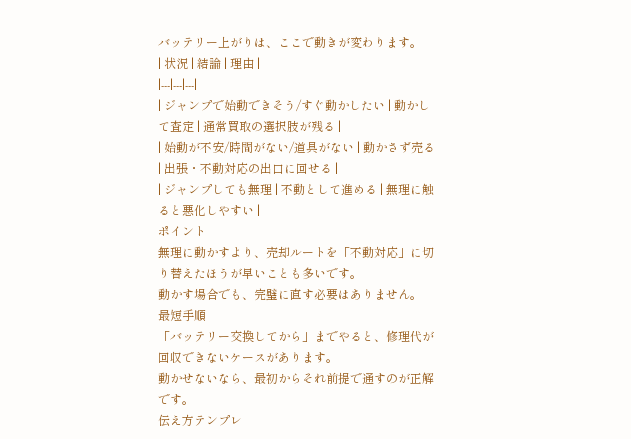バッテリー上がりは、ここで動きが変わります。
| 状況 | 結論 | 理由 |
|---|---|---|
| ジャンプで始動できそう/すぐ動かしたい | 動かして査定 | 通常買取の選択肢が残る |
| 始動が不安/時間がない/道具がない | 動かさず売る | 出張・不動対応の出口に回せる |
| ジャンプしても無理 | 不動として進める | 無理に触ると悪化しやすい |
ポイント
無理に動かすより、売却ルートを「不動対応」に切り替えたほうが早いことも多いです。
動かす場合でも、完璧に直す必要はありません。
最短手順
「バッテリー交換してから」までやると、修理代が回収できないケースがあります。
動かせないなら、最初からそれ前提で通すのが正解です。
伝え方テンプレ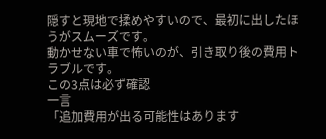隠すと現地で揉めやすいので、最初に出したほうがスムーズです。
動かせない車で怖いのが、引き取り後の費用トラブルです。
この3点は必ず確認
一言
「追加費用が出る可能性はあります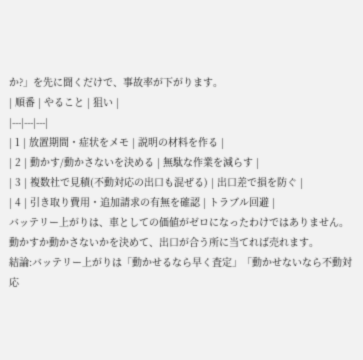か?」を先に聞くだけで、事故率が下がります。
| 順番 | やること | 狙い |
|---|---|---|
| 1 | 放置期間・症状をメモ | 説明の材料を作る |
| 2 | 動かす/動かさないを決める | 無駄な作業を減らす |
| 3 | 複数社で見積(不動対応の出口も混ぜる) | 出口差で損を防ぐ |
| 4 | 引き取り費用・追加請求の有無を確認 | トラブル回避 |
バッテリー上がりは、車としての価値がゼロになったわけではありません。
動かすか動かさないかを決めて、出口が合う所に当てれば売れます。
結論:バッテリー上がりは「動かせるなら早く査定」「動かせないなら不動対応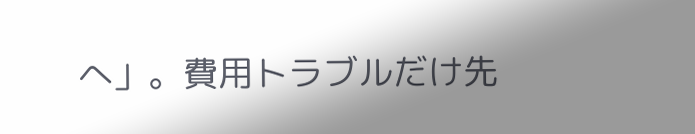へ」。費用トラブルだけ先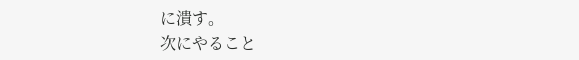に潰す。
次にやること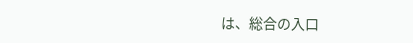は、総合の入口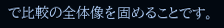で比較の全体像を固めることです。